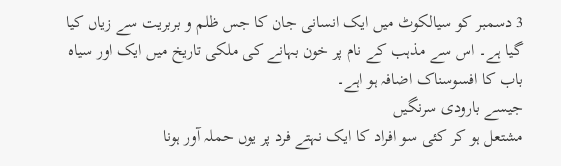3 دسمبر کو سیالکوٹ میں ایک انسانی جان کا جس ظلم و بربریت سے زیاں کیا گیا ہے۔ اس سے مذہب کے نام پر خون بہانے کی ملکی تاریخ میں ایک اور سیاہ باب کا افسوسناک اضافہ ہو اہے۔
جیسے بارودی سرنگیں
مشتعل ہو کر کئی سو افراد کا ایک نہتے فرد پر یوں حملہ آور ہونا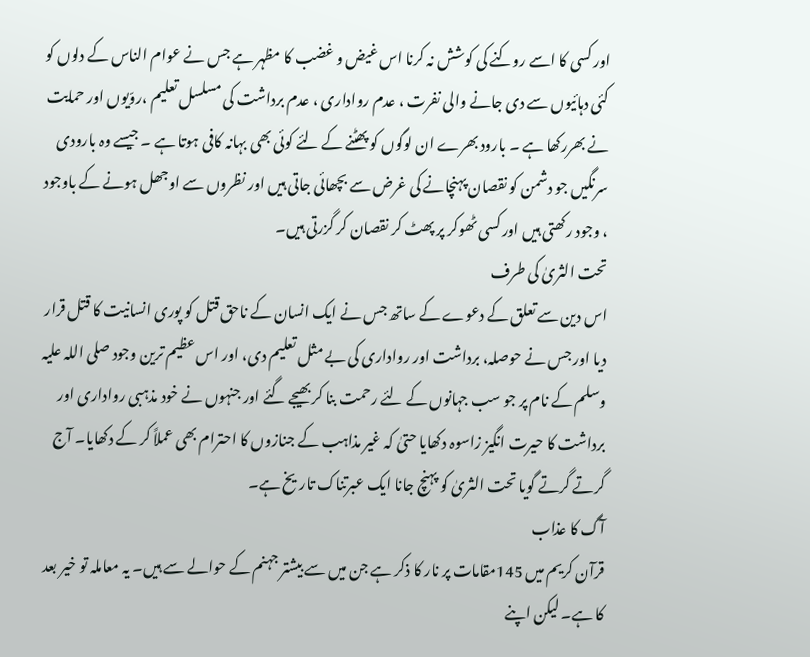اور کسی کا اسے روکنے کی کوشش نہ کرنا اس غیض و غضب کا مظہر ہے جس نے عوام الناس کے دلوں کو کئی دہائیوں سے دی جانے والی نفرت ، عدم رواداری ، عدم برداشت کی مسلسل تعلیم ،روّیوں اور حمایت نے بھررکھا ہے ۔ بارود بھرے ان لوگوں کو پھٹنے کے لئے کوئی بھی بہانہ کافی ہوتا ہے ۔ جیسے وہ بارودی سرنگیں جو دشمن کو نقصان پہنچانے کی غرض سے بچھائی جاتی ہیں اور نظروں سے اوجھل ہونے کے باوجود ، وجود رکھتی ہیں اور کسی ٹھوکر پر پھٹ کر نقصان کر گزرتی ہیں۔
تحت الثریٰ کی طرف
اس دین سے تعلق کے دعوے کے ساتھ جس نے ایک انسان کے ناحق قتل کو پوری انسانیت کا قتل قرار دیا اور جس نے حوصلہ، برداشت اور رواداری کی بے مثل تعلیم دی، اور اس عظیم ترین وجود صلی اللہ علیہ وسلم کے نام پر جو سب جہانوں کے لئے رحمت بنا کر بھیجے گئے اور جنہوں نے خود مذہبی رواداری اور برداشت کا حیرت انگیز زاسوہ دکھایا حتیٰ کہ غیر مذاہب کے جنازوں کا احترام بھی عملاً کر کے دکھایا۔ آج گرتے گرتے گویا تحت الثریٰ کو پہنچ جانا ایک عبرتناک تاریخ ہے۔
آگ کا عذاب
قرآن کریم میں 145مقامات پر نار کا ذکر ہے جن میں سے بیشتر جہنم کے حوالے سے ہیں۔ یہ معاملہ تو خیر بعد کا ہے۔ لیکن اپنے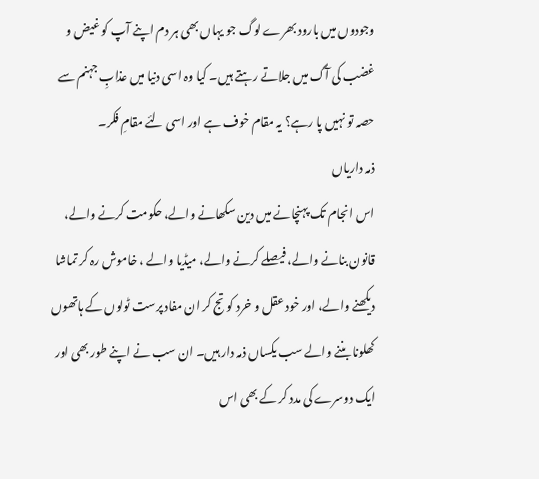وجودوں میں بارود بھرے لوگ جو یہاں بھی ہر دم اپنے آپ کو غیض و غضب کی آگ میں جلاتے رہتے ہیں۔ کیا وہ اسی دنیا میں عذابِ جہنم سے حصہ تو نہیں پا رہے؟ یہ مقام خوف ہے اور اسی لئے مقامِ فکر۔
ذمہ داریاں
اس انجام تک پہنچانے میں دین سکھانے والے، حکومت کرنے والے، قانون بنانے والے، فیصلے کرنے والے، میڈیا والے ، خاموش رہ کر تماشا دیکھنے والے، اور خود عقل و خرد کو تج کر ان مفاد پرست ٹولوں کے ہاتھوں کھلونا بننے والے سب یکساں ذمہ دار ہیں۔ ان سب نے اپنے طور بھی اور ایک دوسرے کی مدد کر کے بھی اس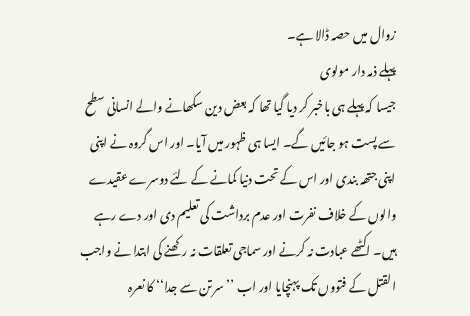زوال میں حصہ ڈالا ہے۔
پہلے ذمہ دار مولوی
جیسا کہ پہلے ہی باخبر کر دیا گیا تھا کہ بعض دین سکھانے والے انسانی سطح سے پست ہو جائیں گے۔ ایسا ہی ظہور میں آیا۔ اور اس گروہ نے اپنی اپنی جتھہ بندی اور اس کے تحت دنیا کمانے کے لئے دوسرے عقیدے والوں کے خلاف نفرت اور عدم برداشت کی تعلیم دی اور دے رہے ہیں۔ اکٹھے عبادت نہ کرنے اور سماجی تعلقات نہ رکھنے کی ابتدا نے واجب القتل کے فتووں تک پہنچایا اور اب ’’سر تن سے جدا‘‘ کا نعرہ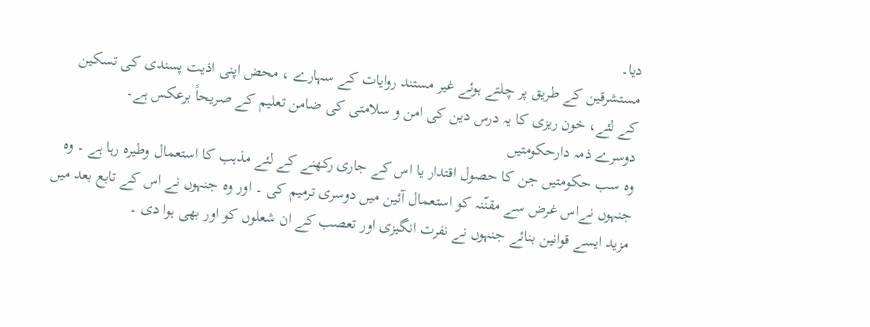دیا۔
مستشرقین کے طریق پر چلتے ہوئے غیر مستند روایات کے سہارے ، محض اپنی اذیت پسندی کی تسکین کے لئے، خون ریزی کا یہ درس دین کی امن و سلامتی کی ضامن تعلیم کے صریحاً برعکس ہے۔
دوسرے ذمہ دارحکومتیں
وہ سب حکومتیں جن کا حصول اقتدار یا اس کے جاری رکھنے کے لئے مذہب کا استعمال وطیرہ رہا ہے ۔ وہ جنہوں نےاس غرض سے مقنّنہ کو استعمال آئین میں دوسری ترمیم کی ۔ اور وہ جنہوں نے اس کے تابع بعد میں مزید ایسے قوانین بنائے جنہوں نے نفرت انگیزی اور تعصب کے ان شعلوں کو اور بھی ہوا دی ۔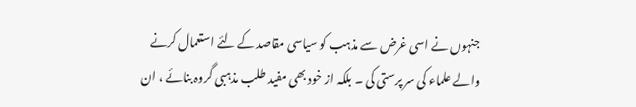جنہوں نے اسی غرض سے مذہب کو سیاسی مقاصد کے لئے استعمال کرنے والے علماء کی سر پرستی کی ۔ بلکہ از خود بھی مفید طلب مذہبی گروہ بنائے ، ان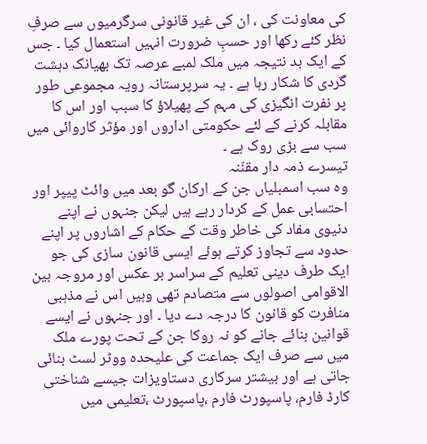کی معاونت کی ، ان کی غیر قانونی سرگرمیوں سے صرفِ نظر کئے رکھا اور حسبِ ضرورت انہیں استعمال کیا ۔ جس کے ایک بد نتیجہ میں ملک لمبے عرصہ تک بھیانک دہشت گردی کا شکار رہا ہے ۔ یہ سرپرستانہ رویہ مجموعی طور پر نفرت انگیزی کی مہم کے پھیلاؤ کا سبب اور اس کا مقابلہ کرنے کے لئے حکومتی اداروں اور مؤثر کاروائی میں سب سے بڑی روک ہے ۔
تیسرے ذمہ دار مقنّنہ
وہ سب اسمبلیاں جن کے ارکان گو بعد میں وائٹ پیپر اور احتسابی عمل کے کردار رہے ہیں لیکن جنہوں نے اپنے دنیوی مفاد کی خاطر وقت کے حکام کے اشاروں پر اپنے حدود سے تجاوز کرتے ہوئے ایسی قانون سازی کی جو ایک طرف دینی تعلیم کے سراسر بر عکس اور مروجہ بین الاقوامی اصولوں سے متصادم تھی وہیں اس نے مذہبی منافرت کو قانون کا درجہ دے دیا ۔ اور جنہوں نے ایسے قوانین بنائے جانے کو نہ روکا جن کے تحت پورے ملک میں سے صرف ایک جماعت کی علیحدہ ووٹر لسٹ بنائی جاتی ہے اور بیشتر سرکاری دستاویزات جیسے شناختی کارڈ فارم، پاسپورٹ فارم ،پاسپورٹ ،تعلیمی میں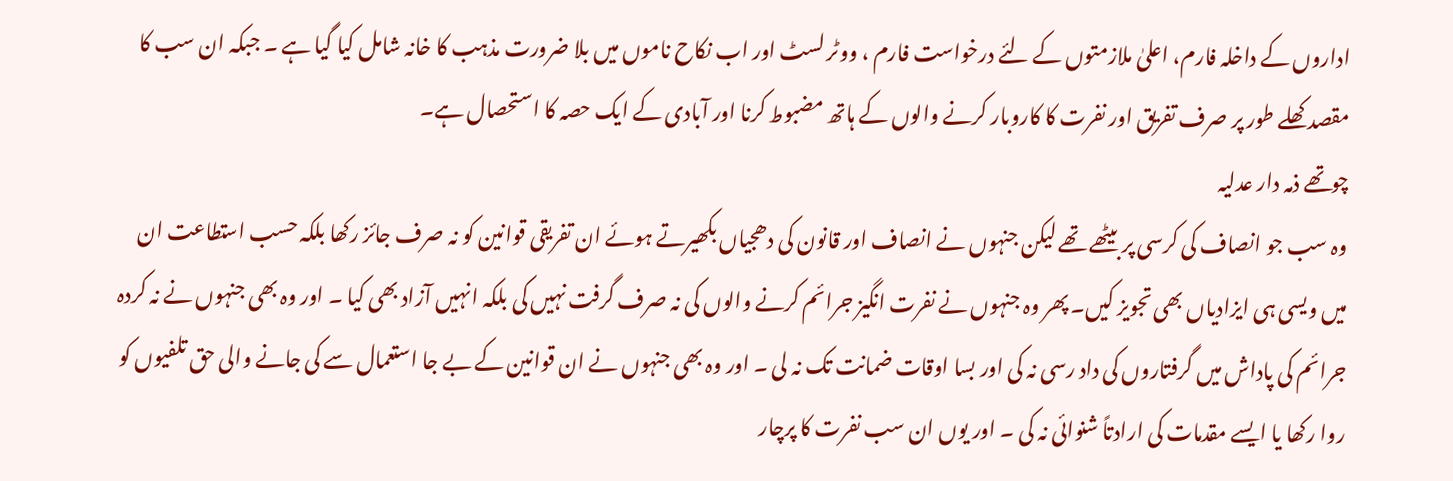اداروں کے داخلہ فارم، اعلیٰ ملازمتوں کے لئے درخواست فارم ، ووٹر لسٹ اور اب نکاح ناموں میں بلا ضرورت مذہب کا خانہ شامل کیا گیا ہے ۔ جبکہ ان سب کا مقصد کھلے طور پر صرف تفریق اور نفرت کا کاروبار کرنے والوں کے ہاتھ مضبوط کرنا اور آبادی کے ایک حصہ کا استحصال ہے۔
چوتھے ذمہ دار عدلیہ
وہ سب جو انصاف کی کرسی پر بیٹھے تھے لیکن جنہوں نے انصاف اور قانون کی دھجیاں بکھیرتے ہوئے ان تفریقی قوانین کو نہ صرف جائز رکھا بلکہ حسب استطاعت ان میں ویسی ہی ایزادیاں بھی تجویز کیں۔ پھر وہ جنہوں نے نفرت انگیز جرائم کرنے والوں کی نہ صرف گرفت نہیں کی بلکہ انہیں آزاد بھی کیا ۔ اور وہ بھی جنہوں نے نہ کردہ جرائم کی پاداش میں گرفتاروں کی داد رسی نہ کی اور بسا اوقات ضمانت تک نہ لی ۔ اور وہ بھی جنہوں نے ان قوانین کے بے جا استعمال سے کی جانے والی حق تلفیوں کو روا رکھا یا ایسے مقدمات کی ارادتاً شنوائی نہ کی ۔ اور یوں ان سب نفرت کا پرچار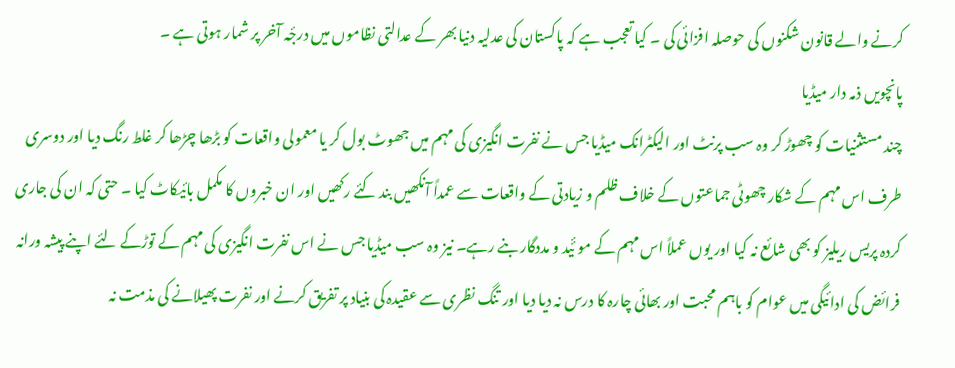کرنے والے قانون شکنوں کی حوصلہ افزائی کی ۔ کیا تعجب ہے کہ پاکستان کی عدلیہ دنیا بھر کے عدالتی نظاموں میں درجٔہ آخر پر شمار ہوتی ہے ۔
پانچویں ذمہ دار میڈیا
چند مستثنیات کو چھوڑ کر وہ سب پرنٹ اور الیکٹرانک میڈیا جس نے نفرت انگیزی کی مہم میں جھوٹ بول کر یا معمولی واقعات کو بڑھا چڑھا کر غلط رنگ دیا اور دوسری طرف اس مہم کے شکار چھوٹی جماعتوں کے خلاف ظلم و زیادتی کے واقعات سے عمداً آنکھیں بند کئے رکھیں اور ان خبروں کا مکمل بائیکاٹ کیا ۔ حتی کہ ان کی جاری کردہ پریس ریلیز کو بھی شائع نہ کیا اور یوں عملاً اس مہم کے مو ئٔید و مددگار بنے رہے۔ نیز وہ سب میڈیا جس نے اس نفرت انگیزی کی مہم کے توڑکے لئے اپنے پیشہ ورانہ فرائض کی ادائیگی میں عوام کو باہم محبت اور بھائی چارہ کا درس نہ دیا دیا اور تنگ نظری سے عقیدہ کی بنیاد پر تفریق کرنے اور نفرت پھیلانے کی مذمت نہ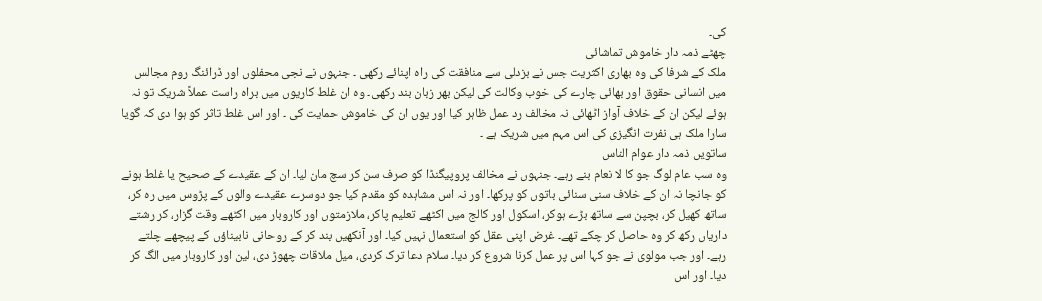کی۔
چھٹے ذمہ دار خاموش تماشائی
ملک کے شرفا کی وہ بھاری اکثریت جس نے بزدلی سے منافقت کی راہ اپنائے رکھی ۔ جنہوں نے نجی محفلوں اور ڈرائنگ روم مجالس میں انسانی حقوق اور بھائی چارے کی خوب وکالت کی لیکن بھر زبان بند رکھی۔ وہ ان غلط کاریوں میں براہ راست عملاً شریک تو نہ ہوئے لیکن ان کے خلاف آواز اٹھائی نہ مخالف رد عمل ظاہر کیا اور یوں ان کی خاموش حمایت کی ۔ اور اس غلط تاثر کو ہوا دی کہ گویا سارا ملک ہی نفرت انگیزی کی اس مہم میں شریک ہے ۔
ساتویں ذمہ دار عوام الناس
وہ سب عام لوگ جو کا لا نعام بنے رہے۔ جنہوں نے مخالف پروپیگنڈا کو صرف سن کر سچ مان لیا۔ ان کے عقیدے کے صحیح یا غلط ہونے کو جانچا نہ ان کے خلاف سنی سنائی باتوں کو پرکھا۔ اور نہ اس مشاہدہ کو مقدم کیا جو دوسرے عقیدے والوں کے پڑوس میں رہ کر، ساتھ کھیل کر، بچپن سے ساتھ بڑے ہوکر، اسکول اور کالج میں اکٹھے تعلیم پاکر، ملازمتوں اور کاروبار میں اکٹھے وقت گزار، کر رشتے داریاں رکھ کر وہ حاصل کر چکے تھے۔ غرض اپنی عقل کو استعمال نہیں کیا۔ اور آنکھیں بند کر کے روحانی نابیناؤں کے پیچھے چلتے رہے۔ اور جب مولوی نے جو کہا اس پر عمل کرنا شروع کر دیا۔ سلام دعا ترک کردی، میل ملاقات چھوڑ دی، لین اور کاروبار میں الگ کر دیا۔ اور اس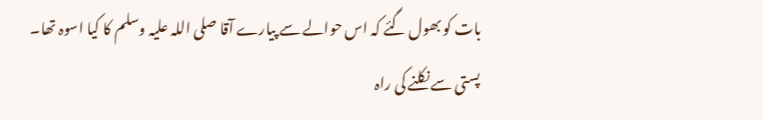بات کو بھول گئے کہ اس حوالے سے پیارے آقا صلی اللہ علیہ وسلم کا کیا اسوہ تھا۔
پستی سے نکلنے کی راہ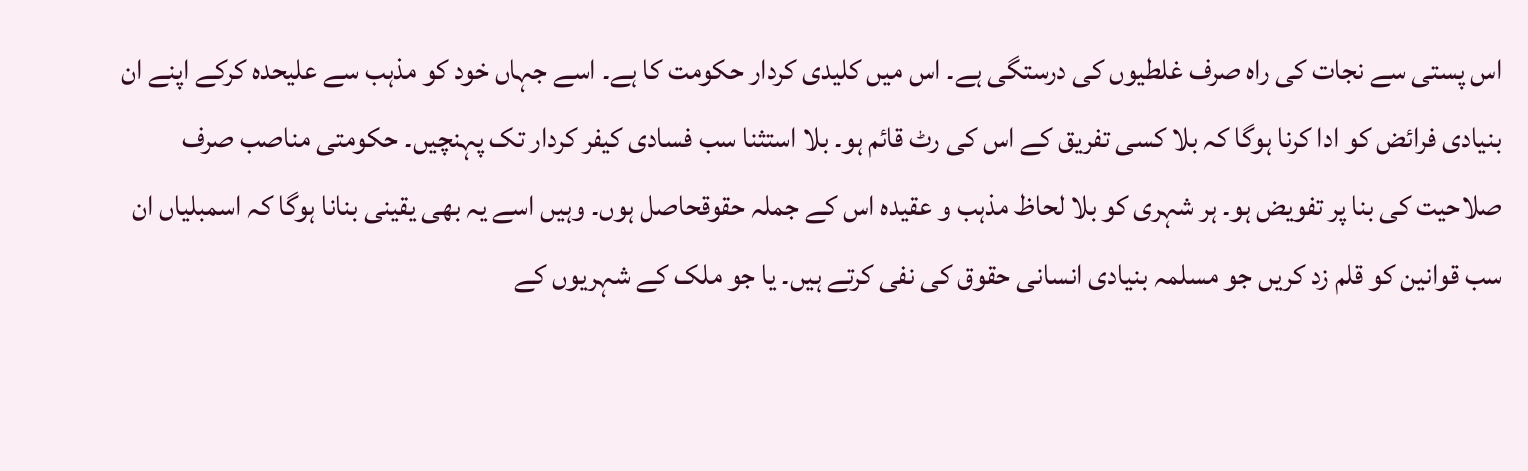اس پستی سے نجات کی راہ صرف غلطیوں کی درستگی ہے۔ اس میں کلیدی کردار حکومت کا ہے۔ اسے جہاں خود کو مذہب سے علیحدہ کرکے اپنے ان بنیادی فرائض کو ادا کرنا ہوگا کہ بلا کسی تفریق کے اس کی رٹ قائم ہو۔ بلا استثنا سب فسادی کیفر کردار تک پہنچیں۔ حکومتی مناصب صرف صلاحیت کی بنا پر تفویض ہو۔ ہر شہری کو بلا لحاظ مذہب و عقیدہ اس کے جملہ حقوقحاصل ہوں۔ وہیں اسے یہ بھی یقینی بنانا ہوگا کہ اسمبلیاں ان سب قوانین کو قلم زد کریں جو مسلمہ بنیادی انسانی حقوق کی نفی کرتے ہیں۔ یا جو ملک کے شہریوں کے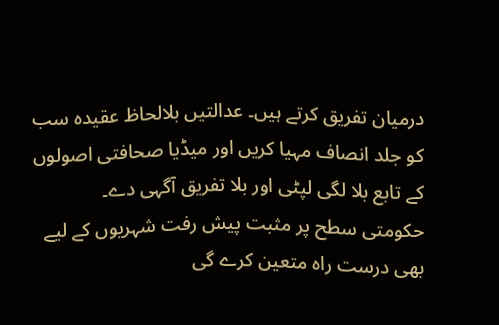درمیان تفریق کرتے ہیں۔ عدالتیں بلالحاظ عقیدہ سب کو جلد انصاف مہیا کریں اور میڈیا صحافتی اصولوں کے تابع بلا لگی لپٹی اور بلا تفریق آگہی دے۔
حکومتی سطح پر مثبت پیش رفت شہریوں کے لیے بھی درست راہ متعین کرے گی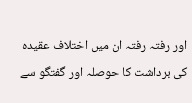اور رفتہ رفتہ ان میں اختلاف عقیدہ کی برداشت کا حوصلہ اور گفتگو سے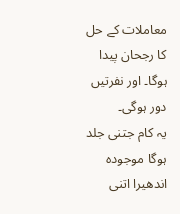معاملات کے حل کا رجحان پیدا ہوگا۔ اور نفرتیں دور ہوگی۔
یہ کام جتنی جلد ہوگا موجودہ اندھیرا اتنی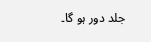جلد دور ہو گا۔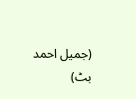(جمیل احمد بٹ)